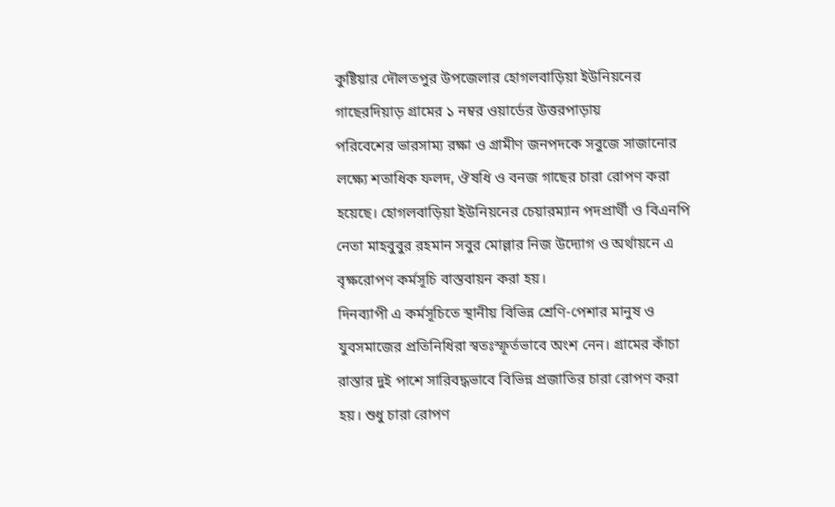কুষ্টিয়ার দৌলতপুর উপজেলার হোগলবাড়িয়া ইউনিয়নের গাছেরদিয়াড় গ্রামের ১ নম্বর ওয়ার্ডের উত্তরপাড়ায়
পরিবেশের ভারসাম্য রক্ষা ও গ্রামীণ জনপদকে সবুজে সাজানোর লক্ষ্যে শতাধিক ফলদ, ঔষধি ও বনজ গাছের চারা রোপণ করা হয়েছে। হোগলবাড়িয়া ইউনিয়নের চেয়ারম্যান পদপ্রার্থী ও বিএনপি নেতা মাহবুবুর রহমান সবুর মোল্লার নিজ উদ্যোগ ও অর্থায়নে এ বৃক্ষরোপণ কর্মসূচি বাস্তবায়ন করা হয়।
দিনব্যাপী এ কর্মসূচিতে স্থানীয় বিভিন্ন শ্রেণি-পেশার মানুষ ও যুবসমাজের প্রতিনিধিরা স্বতঃস্ফূর্তভাবে অংশ নেন। গ্রামের কাঁচা রাস্তার দুই পাশে সারিবদ্ধভাবে বিভিন্ন প্রজাতির চারা রোপণ করা হয়। শুধু চারা রোপণ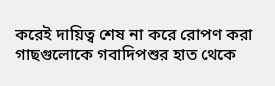করেই দায়িত্ব শেষ না করে রোপণ করা গাছগুলোকে গবাদিপশুর হাত থেকে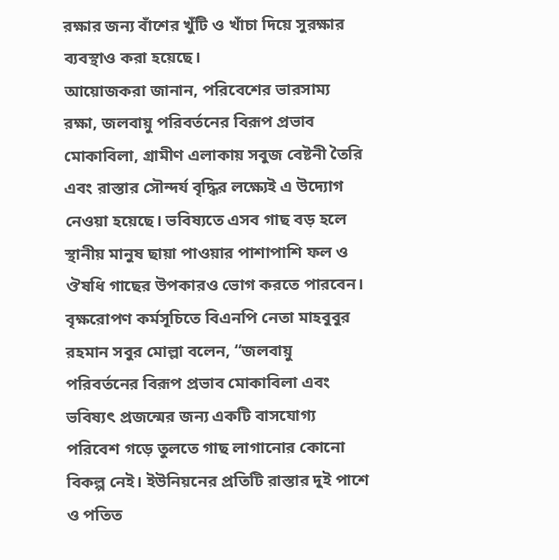রক্ষার জন্য বাঁশের খুঁটি ও খাঁচা দিয়ে সুরক্ষার ব্যবস্থাও করা হয়েছে।
আয়োজকরা জানান, পরিবেশের ভারসাম্য রক্ষা, জলবায়ু পরিবর্তনের বিরূপ প্রভাব মোকাবিলা, গ্রামীণ এলাকায় সবুজ বেষ্টনী তৈরি এবং রাস্তার সৌন্দর্য বৃদ্ধির লক্ষ্যেই এ উদ্যোগ নেওয়া হয়েছে। ভবিষ্যতে এসব গাছ বড় হলে স্থানীয় মানুষ ছায়া পাওয়ার পাশাপাশি ফল ও ঔষধি গাছের উপকারও ভোগ করতে পারবেন।
বৃক্ষরোপণ কর্মসূচিতে বিএনপি নেতা মাহবুবুর রহমান সবুর মোল্লা বলেন, “জলবায়ু পরিবর্তনের বিরূপ প্রভাব মোকাবিলা এবং ভবিষ্যৎ প্রজন্মের জন্য একটি বাসযোগ্য পরিবেশ গড়ে তুলতে গাছ লাগানোর কোনো বিকল্প নেই। ইউনিয়নের প্রতিটি রাস্তার দুই পাশে ও পতিত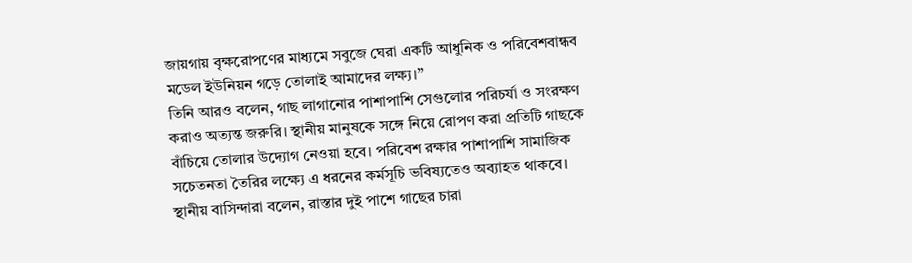জায়গায় বৃক্ষরোপণের মাধ্যমে সবুজে ঘেরা একটি আধুনিক ও পরিবেশবান্ধব মডেল ইউনিয়ন গড়ে তোলাই আমাদের লক্ষ্য।”
তিনি আরও বলেন, গাছ লাগানোর পাশাপাশি সেগুলোর পরিচর্যা ও সংরক্ষণ করাও অত্যন্ত জরুরি। স্থানীয় মানুষকে সঙ্গে নিয়ে রোপণ করা প্রতিটি গাছকে বাঁচিয়ে তোলার উদ্যোগ নেওয়া হবে। পরিবেশ রক্ষার পাশাপাশি সামাজিক সচেতনতা তৈরির লক্ষ্যে এ ধরনের কর্মসূচি ভবিষ্যতেও অব্যাহত থাকবে।
স্থানীয় বাসিন্দারা বলেন, রাস্তার দুই পাশে গাছের চারা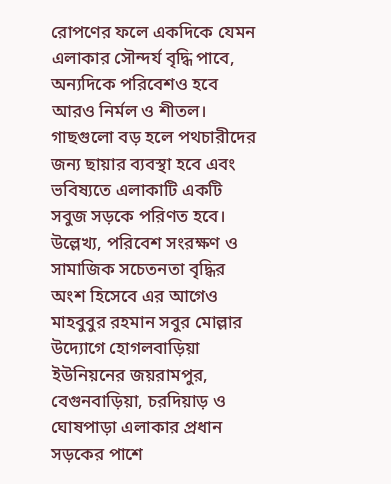রোপণের ফলে একদিকে যেমন এলাকার সৌন্দর্য বৃদ্ধি পাবে, অন্যদিকে পরিবেশও হবে আরও নির্মল ও শীতল। গাছগুলো বড় হলে পথচারীদের জন্য ছায়ার ব্যবস্থা হবে এবং ভবিষ্যতে এলাকাটি একটি সবুজ সড়কে পরিণত হবে।
উল্লেখ্য, পরিবেশ সংরক্ষণ ও সামাজিক সচেতনতা বৃদ্ধির অংশ হিসেবে এর আগেও মাহবুবুর রহমান সবুর মোল্লার উদ্যোগে হোগলবাড়িয়া ইউনিয়নের জয়রামপুর, বেগুনবাড়িয়া, চরদিয়াড় ও ঘোষপাড়া এলাকার প্রধান সড়কের পাশে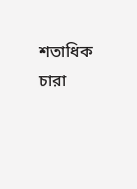শতাধিক চারা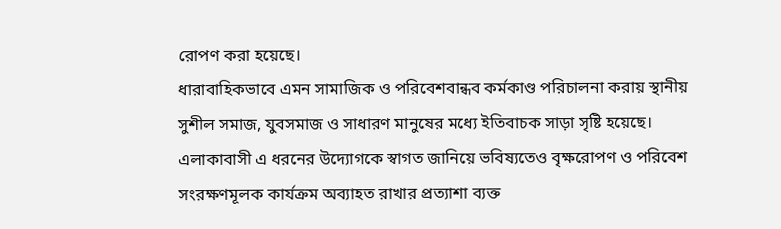রোপণ করা হয়েছে।
ধারাবাহিকভাবে এমন সামাজিক ও পরিবেশবান্ধব কর্মকাণ্ড পরিচালনা করায় স্থানীয় সুশীল সমাজ, যুবসমাজ ও সাধারণ মানুষের মধ্যে ইতিবাচক সাড়া সৃষ্টি হয়েছে। এলাকাবাসী এ ধরনের উদ্যোগকে স্বাগত জানিয়ে ভবিষ্যতেও বৃক্ষরোপণ ও পরিবেশ সংরক্ষণমূলক কার্যক্রম অব্যাহত রাখার প্রত্যাশা ব্যক্ত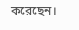করেছেন।